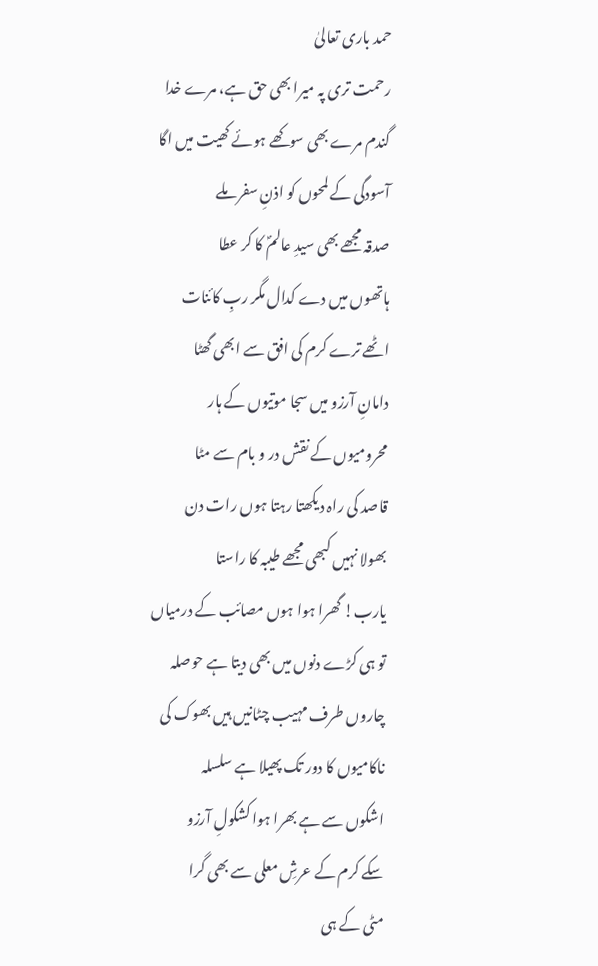حمد باری تعالیٰ
رحمت تری پہ میرا بھی حق ہے، مرے خدا
گندم مرے بھی سوکھے ہوئے کھیت میں اگا
آسودگی کے لمحوں کو اذنِ سفر ملے
صدقہ مجھے بھی سیدِ عالمؐ کا کر عطا
ہاتھوں میں دے کدال مگر ربِ کائنات
اٹھے ترے کرم کی افق سے ابھی گھٹا
دامانِ آرزو میں سجا موتیوں کے ہار
محرومیوں کے نقش در و بام سے مٹا
قاصد کی راہ دیکھتا رہتا ہوں رات دن
بھولا نہیں کبھی مجھے طیبہ کا راستا
یارب! گھرا ہوا ہوں مصائب کے درمیاں
تو ہی کڑے دنوں میں بھی دیتا ہے حوصلہ
چاروں طرف مہیب چٹانیں ہیں بھوک کی
ناکامیوں کا دور تک پھیلا ہے سلسلہ
اشکوں سے ہے بھرا ہوا کشکولِ آرزو
سکے کرم کے عرشِ معلی سے بھی گرا
مٹی کے ہی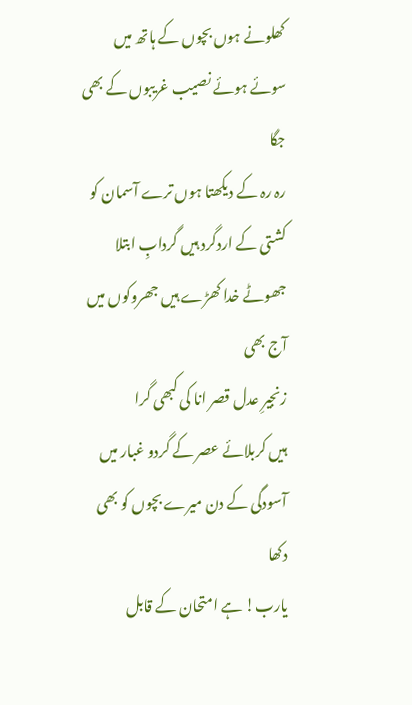کھلونے ہوں بچوں کے ہاتھ میں
سوئے ہوئے نصیب غریبوں کے بھی جگا
رہ رہ کے دیکھتا ہوں ترے آسمان کو
کشتی کے اردگرد ہیں گردابِ ابتلا
جھوٹے خدا کھڑے ہیں جھروکوں میں آج بھی
زنجیرِ عدل قصر انا کی کبھی گرا
ہیں کربلائے عصر کے گردو غبار میں
آسودگی کے دن میرے بچوں کو بھی دکھا
یارب! ہے امتحان کے قابل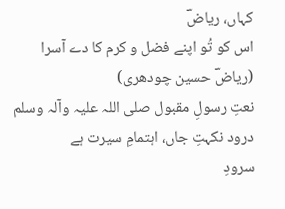کہاں، ریاضؔ
اس کو تُو اپنے فضل و کرم کا دے آسرا
(ریاضؔ حسین چودھری)
نعتِ رسولِ مقبول صلی اللہ علیہ وآلہ وسلم
درود نکہتِ جاں، اہتمامِ سیرت ہے
سرودِ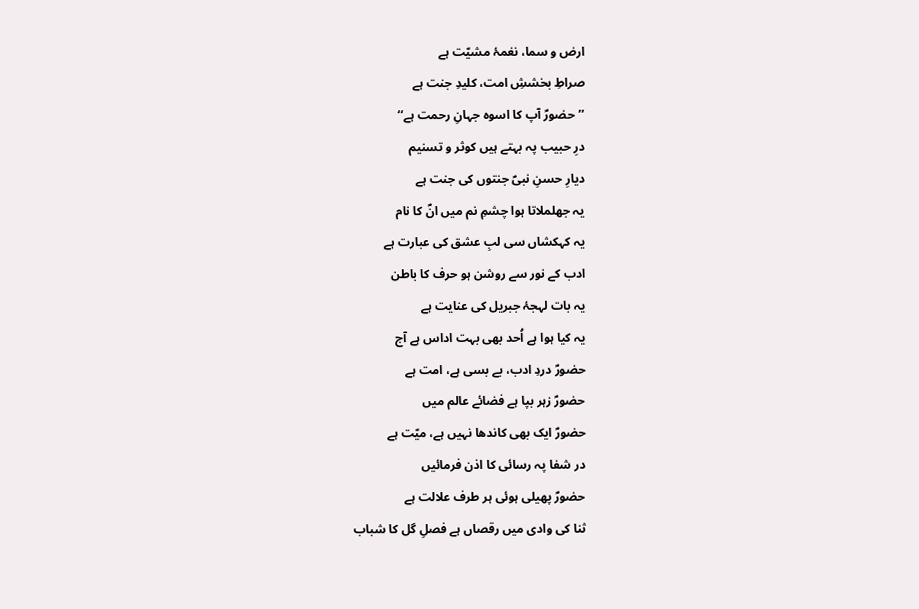ارض و سما، نغمۂ مشیّت ہے
صراطِ بخششِ امت، کلیدِ جنت ہے
’’حضورؐ آپ کا اسوہ جہانِ رحمت ہے‘‘
درِ حبیب پہ بہتے ہیں کوثر و تسنیم
دیارِ حسنِ نبیؐ جنتوں کی جنت ہے
یہ جھلملاتا ہوا چشمِ نم میں انؐ کا نام
یہ کہکشاں سی لبِ عشق کی عبارت ہے
ادب کے نور سے روشن ہو حرف کا باطن
یہ بات لہجۂ جبریل کی عنایت ہے
یہ کیا ہوا ہے اُحد بھی بہت اداس ہے آج
حضورؐ دردِ ادب، بے بسی ہے، امت ہے
حضورؐ زہر بپا ہے فضائے عالم میں
حضورؐ ایک بھی کاندھا نہیں ہے، میّت ہے
در شفا پہ رسائی کا اذن فرمائیں
حضورؐ پھیلی ہوئی ہر طرف علالت ہے
ثنا کی وادی میں رقصاں ہے فصلِ گل کا شباب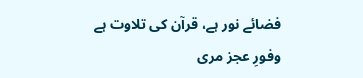فضائے نور ہے، قرآن کی تلاوت ہے
وفورِ عجز مری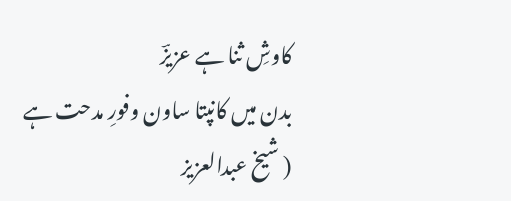کاوشِ ثنا ہے عزیزؔ
بدن میں کانپتا ساون وفورِ مدحت ہے
( شیخ عبدالعزیز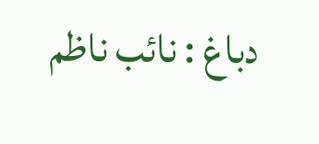دباغ : نائب ناظم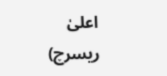اعلیٰ ریسرچ)